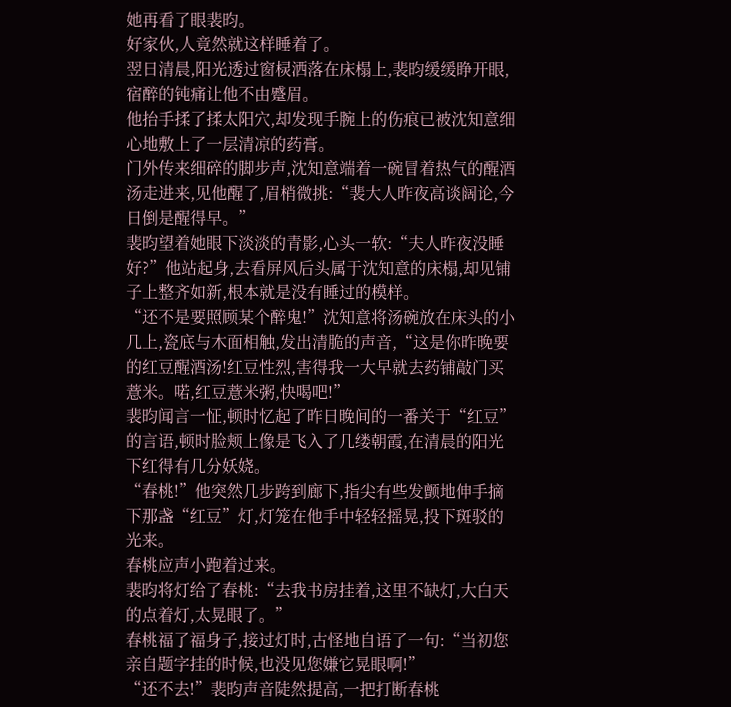她再看了眼裴昀。
好家伙,人竟然就这样睡着了。
翌日清晨,阳光透过窗棂洒落在床榻上,裴昀缓缓睁开眼,宿醉的钝痛让他不由蹙眉。
他抬手揉了揉太阳穴,却发现手腕上的伤痕已被沈知意细心地敷上了一层清凉的药膏。
门外传来细碎的脚步声,沈知意端着一碗冒着热气的醒酒汤走进来,见他醒了,眉梢微挑:“裴大人昨夜高谈阔论,今日倒是醒得早。”
裴昀望着她眼下淡淡的青影,心头一软:“夫人昨夜没睡好?”他站起身,去看屏风后头属于沈知意的床榻,却见铺子上整齐如新,根本就是没有睡过的模样。
“还不是要照顾某个醉鬼!”沈知意将汤碗放在床头的小几上,瓷底与木面相触,发出清脆的声音,“这是你昨晚要的红豆醒酒汤!红豆性烈,害得我一大早就去药铺敲门买薏米。喏,红豆薏米粥,快喝吧!”
裴昀闻言一怔,顿时忆起了昨日晚间的一番关于“红豆”的言语,顿时脸颊上像是飞入了几缕朝霞,在清晨的阳光下红得有几分妖娆。
“春桃!”他突然几步跨到廊下,指尖有些发颤地伸手摘下那盏“红豆”灯,灯笼在他手中轻轻摇晃,投下斑驳的光来。
春桃应声小跑着过来。
裴昀将灯给了春桃:“去我书房挂着,这里不缺灯,大白天的点着灯,太晃眼了。”
春桃福了福身子,接过灯时,古怪地自语了一句:“当初您亲自题字挂的时候,也没见您嫌它晃眼啊!”
“还不去!”裴昀声音陡然提高,一把打断春桃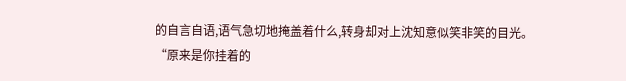的自言自语,语气急切地掩盖着什么,转身却对上沈知意似笑非笑的目光。
“原来是你挂着的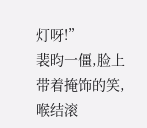灯呀!”
裴昀一僵,脸上带着掩饰的笑,喉结滚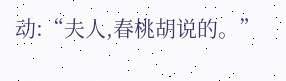动:“夫人,春桃胡说的。”